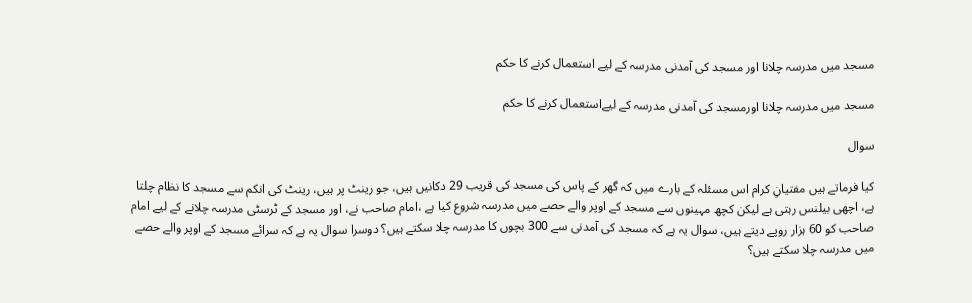مسجد میں مدرسہ چلانا اور مسجد کی آمدنی مدرسہ کے لیے استعمال کرنے کا حکم

مسجد میں مدرسہ چلانا اورمسجد کی آمدنی مدرسہ کے لیےاستعمال کرنے کا حکم

سوال

کیا فرماتے ہیں مفتیانِ کرام اس مسئلہ کے بارے میں کہ گھر کے پاس کی مسجد کی قریب 29 دکانیں ہیں، جو رینٹ پر ہیں، رینٹ کی انکم سے مسجد کا نظام چلتا ہے، اچھی بیلنس رہتی ہے لیکن کچھ مہینوں سے مسجد کے اوپر والے حصے میں مدرسہ شروع کیا ہے ،امام صاحب نے، اور مسجد کے ٹرسٹی مدرسہ چلانے کے لیے امام صاحب کو 60 ہزار روپے دیتے ہیں، سوال یہ ہے کہ مسجد کی آمدنی سے 300 بچوں کا مدرسہ چلا سکتے ہیں؟ دوسرا سوال یہ ہے کہ سرائے مسجد کے اوپر والے حصے میں مدرسہ چلا سکتے ہیں؟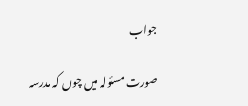جواب

صورت مسئولہ میں چوں کہ مدرسہ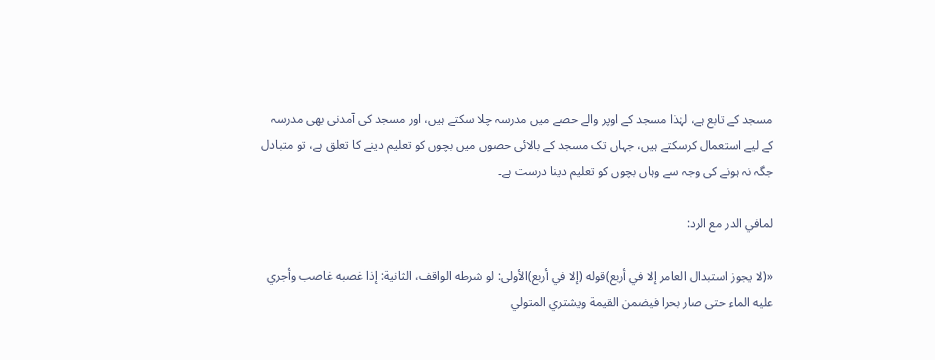مسجد کے تابع ہے، لہٰذا مسجد کے اوپر والے حصے میں مدرسہ چلا سکتے ہیں، اور مسجد کی آمدنی بھی مدرسہ کے لیے استعمال کرسکتے ہیں، جہاں تک مسجد کے بالائی حصوں میں بچوں کو تعلیم دینے کا تعلق ہے، تو متبادل جگہ نہ ہونے کی وجہ سے وہاں بچوں کو تعلیم دینا درست ہے۔

لمافي الدر مع الرد:

«(لا يجوز استبدال العامر إلا في أربع)قوله (إلا في أربع)الأولى: لو شرطه الواقف، الثانية: إذا غصبه غاصب وأجري عليه الماء حتى صار بحرا فيضمن القيمة ويشتري المتولي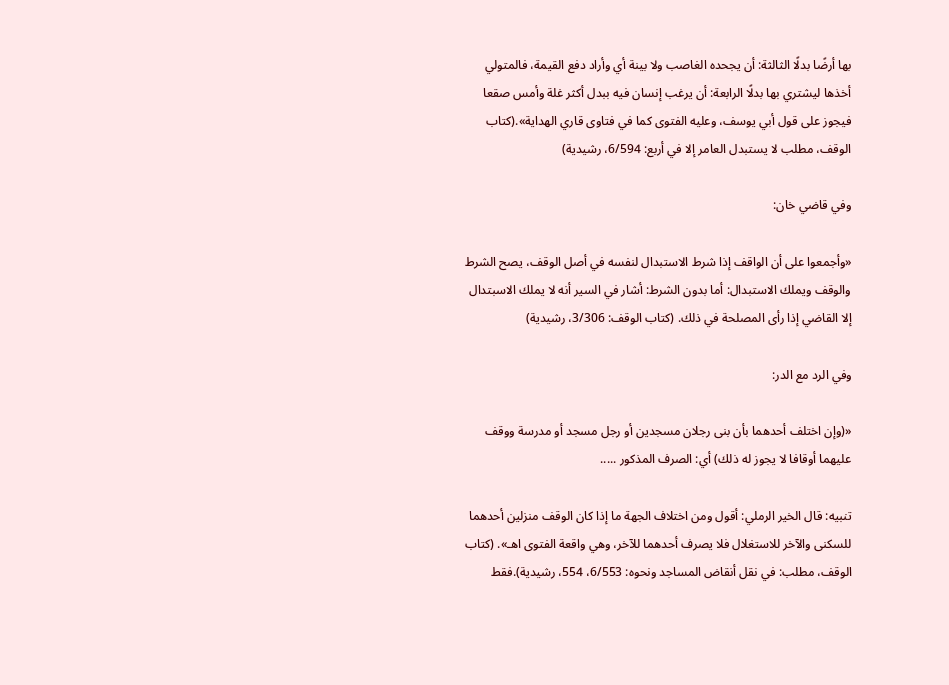بها أرضًا بدلًا الثالثة: أن يجحده الغاصب ولا بينة أي وأراد دفع القيمة، فالمتولي أخذها ليشتري بها بدلًا الرابعة: أن يرغب إنسان فيه ببدل أكثر غلة وأمس صقعا فيجوز على قول أبي يوسف، وعليه الفتوى كما في فتاوى قاري الهداية».(كتاب الوقف، مطلب لا يستبدل العامر إلا في أربع: 6/594، رشيدية)

وفي قاضي خان:

«وأجمعوا على أن الواقف إذا شرط الاستبدال لنفسه في أصل الوقف، يصح الشرط والوقف ويملك الاستبدال: أما بدون الشرط: أشار في السير أنه لا يملك الاسبتدال إلا القاضي إذا رأى المصلحة في ذلك. (كتاب الوقف: 3/306، رشيدية)

وفي الرد مع الدر:

«(وإن اختلف أحدهما بأن بنى رجلان مسجدين أو رجل مسجد أو مدرسة ووقف عليهما أوقافا لا يجوز له ذلك) أي: الصرف المذكور .....

تنبيه: قال الخير الرملي: أقول ومن اختلاف الجهة ما إذا كان الوقف منزلين أحدهما للسكنى والآخر للاستغلال فلا يصرف أحدهما للآخر، وهي واقعة الفتوى اهـ». (كتاب الوقف، مطلب: في نقل أنقاض المساجد ونحوه: 6/553، 554، رشيدية).فقط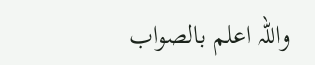واللہ اعلم بالصواب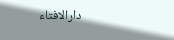دارالافتاء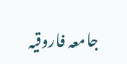جامعہ فاروقیہ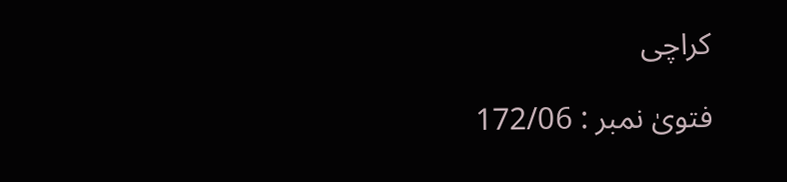کراچی

فتویٰ نمبر : 172/06